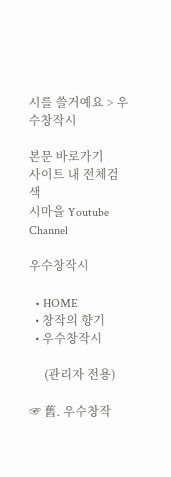시를 쓸거예요 > 우수창작시

본문 바로가기
사이트 내 전체검색
시마을 Youtube Channel

우수창작시

  • HOME
  • 창작의 향기
  • 우수창작시

     (관리자 전용)

☞ 舊. 우수창작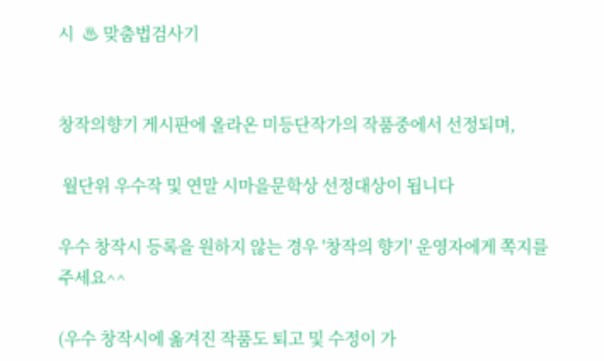시  ♨ 맞춤법검사기


창작의향기 게시판에 올라온 미등단작가의 작품중에서 선정되며,

 월단위 우수작 및 연말 시마을문학상 선정대상이 됩니다

우수 창작시 등록을 원하지 않는 경우 '창작의 향기' 운영자에게 쪽지를 주세요^^

(우수 창작시에 옮겨진 작품도 퇴고 및 수정이 가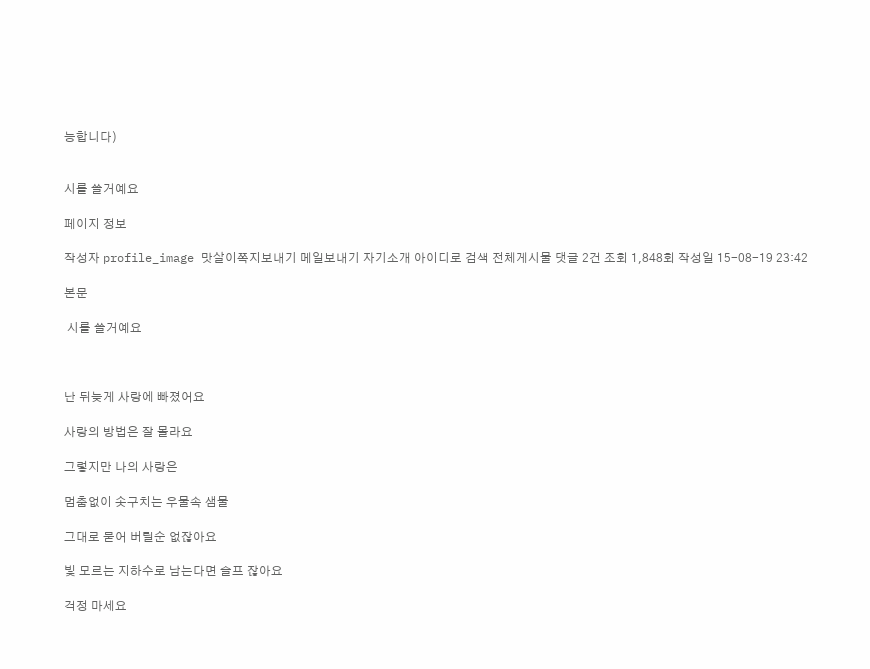능합니다)


시를 쓸거예요

페이지 정보

작성자 profile_image 맛살이쪽지보내기 메일보내기 자기소개 아이디로 검색 전체게시물 댓글 2건 조회 1,848회 작성일 15-08-19 23:42

본문

 시를 쓸거예요



난 뒤늦게 사랑에 빠졌어요

사랑의 방법은 잘 몰라요

그렇지만 나의 사랑은

멈춤없이 솟구치는 우물속 샘물

그대로 묻어 버릴순 없잖아요

빛 모르는 지하수로 남는다면 슬프 잖아요

걱정 마세요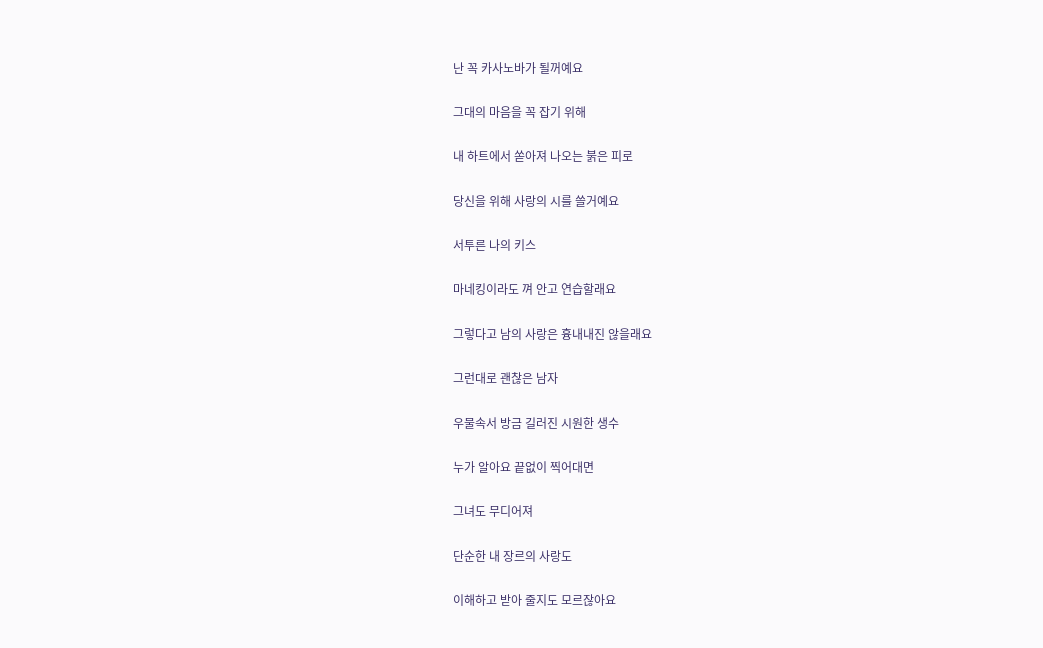난 꼭 카사노바가 될꺼예요

그대의 마음을 꼭 잡기 위해

내 하트에서 쏟아져 나오는 붉은 피로

당신을 위해 사랑의 시를 쓸거예요

서투른 나의 키스

마네킹이라도 껴 안고 연습할래요

그렇다고 남의 사랑은 흉내내진 않을래요

그런대로 괜찮은 남자

우물속서 방금 길러진 시원한 생수

누가 알아요 끝없이 찍어대면

그녀도 무디어져

단순한 내 장르의 사랑도

이해하고 받아 줄지도 모르잖아요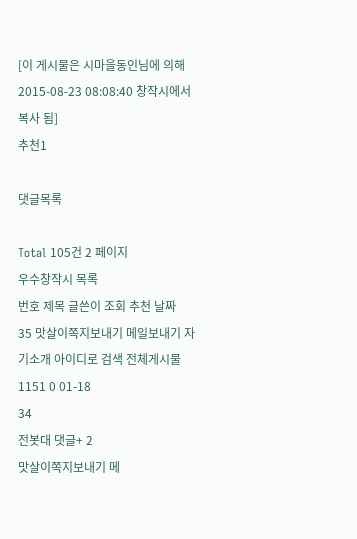[이 게시물은 시마을동인님에 의해 2015-08-23 08:08:40 창작시에서 복사 됨]
추천1

댓글목록

Total 105건 2 페이지
우수창작시 목록
번호 제목 글쓴이 조회 추천 날짜
35 맛살이쪽지보내기 메일보내기 자기소개 아이디로 검색 전체게시물 1151 0 01-18
34
전봇대 댓글+ 2
맛살이쪽지보내기 메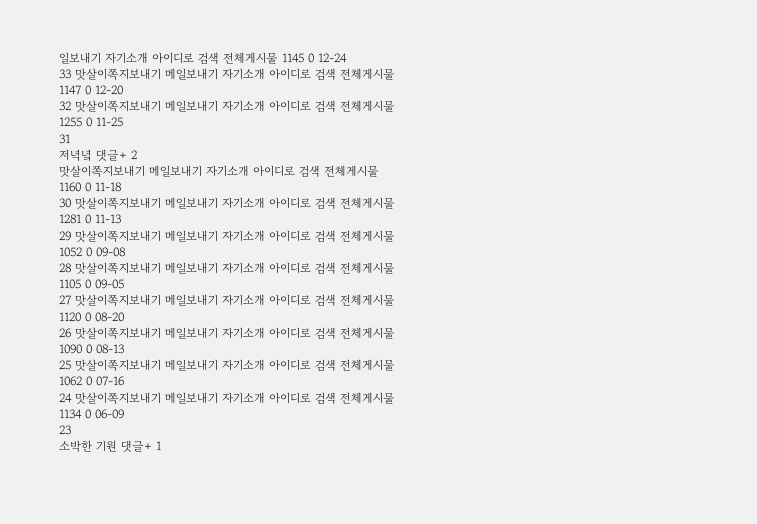일보내기 자기소개 아이디로 검색 전체게시물 1145 0 12-24
33 맛살이쪽지보내기 메일보내기 자기소개 아이디로 검색 전체게시물 1147 0 12-20
32 맛살이쪽지보내기 메일보내기 자기소개 아이디로 검색 전체게시물 1255 0 11-25
31
저녁녘 댓글+ 2
맛살이쪽지보내기 메일보내기 자기소개 아이디로 검색 전체게시물 1160 0 11-18
30 맛살이쪽지보내기 메일보내기 자기소개 아이디로 검색 전체게시물 1281 0 11-13
29 맛살이쪽지보내기 메일보내기 자기소개 아이디로 검색 전체게시물 1052 0 09-08
28 맛살이쪽지보내기 메일보내기 자기소개 아이디로 검색 전체게시물 1105 0 09-05
27 맛살이쪽지보내기 메일보내기 자기소개 아이디로 검색 전체게시물 1120 0 08-20
26 맛살이쪽지보내기 메일보내기 자기소개 아이디로 검색 전체게시물 1090 0 08-13
25 맛살이쪽지보내기 메일보내기 자기소개 아이디로 검색 전체게시물 1062 0 07-16
24 맛살이쪽지보내기 메일보내기 자기소개 아이디로 검색 전체게시물 1134 0 06-09
23
소박한 기원 댓글+ 1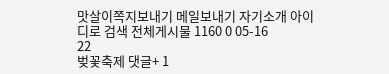맛살이쪽지보내기 메일보내기 자기소개 아이디로 검색 전체게시물 1160 0 05-16
22
벚꽃축제 댓글+ 1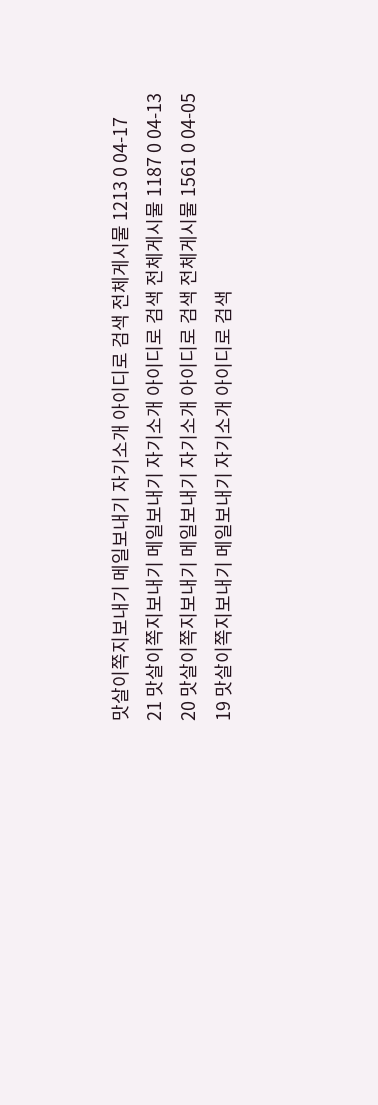맛살이쪽지보내기 메일보내기 자기소개 아이디로 검색 전체게시물 1213 0 04-17
21 맛살이쪽지보내기 메일보내기 자기소개 아이디로 검색 전체게시물 1187 0 04-13
20 맛살이쪽지보내기 메일보내기 자기소개 아이디로 검색 전체게시물 1561 0 04-05
19 맛살이쪽지보내기 메일보내기 자기소개 아이디로 검색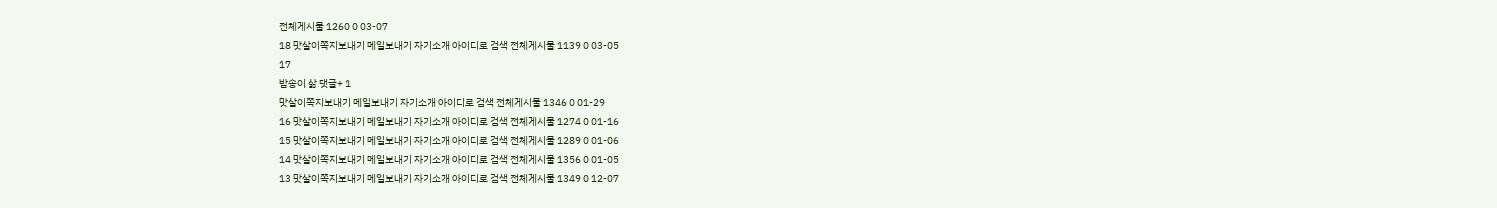전체게시물 1260 0 03-07
18 맛살이쪽지보내기 메일보내기 자기소개 아이디로 검색 전체게시물 1139 0 03-05
17
밤송이 삶 댓글+ 1
맛살이쪽지보내기 메일보내기 자기소개 아이디로 검색 전체게시물 1346 0 01-29
16 맛살이쪽지보내기 메일보내기 자기소개 아이디로 검색 전체게시물 1274 0 01-16
15 맛살이쪽지보내기 메일보내기 자기소개 아이디로 검색 전체게시물 1289 0 01-06
14 맛살이쪽지보내기 메일보내기 자기소개 아이디로 검색 전체게시물 1356 0 01-05
13 맛살이쪽지보내기 메일보내기 자기소개 아이디로 검색 전체게시물 1349 0 12-07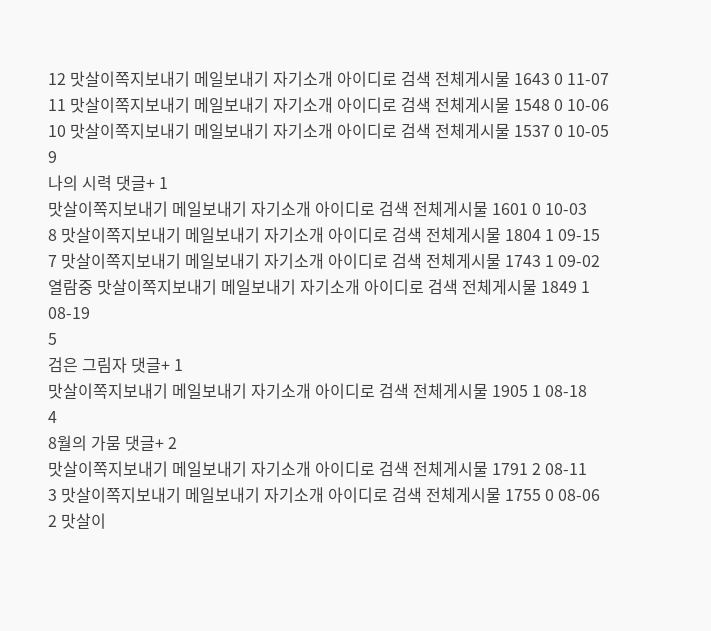12 맛살이쪽지보내기 메일보내기 자기소개 아이디로 검색 전체게시물 1643 0 11-07
11 맛살이쪽지보내기 메일보내기 자기소개 아이디로 검색 전체게시물 1548 0 10-06
10 맛살이쪽지보내기 메일보내기 자기소개 아이디로 검색 전체게시물 1537 0 10-05
9
나의 시력 댓글+ 1
맛살이쪽지보내기 메일보내기 자기소개 아이디로 검색 전체게시물 1601 0 10-03
8 맛살이쪽지보내기 메일보내기 자기소개 아이디로 검색 전체게시물 1804 1 09-15
7 맛살이쪽지보내기 메일보내기 자기소개 아이디로 검색 전체게시물 1743 1 09-02
열람중 맛살이쪽지보내기 메일보내기 자기소개 아이디로 검색 전체게시물 1849 1 08-19
5
검은 그림자 댓글+ 1
맛살이쪽지보내기 메일보내기 자기소개 아이디로 검색 전체게시물 1905 1 08-18
4
8월의 가뭄 댓글+ 2
맛살이쪽지보내기 메일보내기 자기소개 아이디로 검색 전체게시물 1791 2 08-11
3 맛살이쪽지보내기 메일보내기 자기소개 아이디로 검색 전체게시물 1755 0 08-06
2 맛살이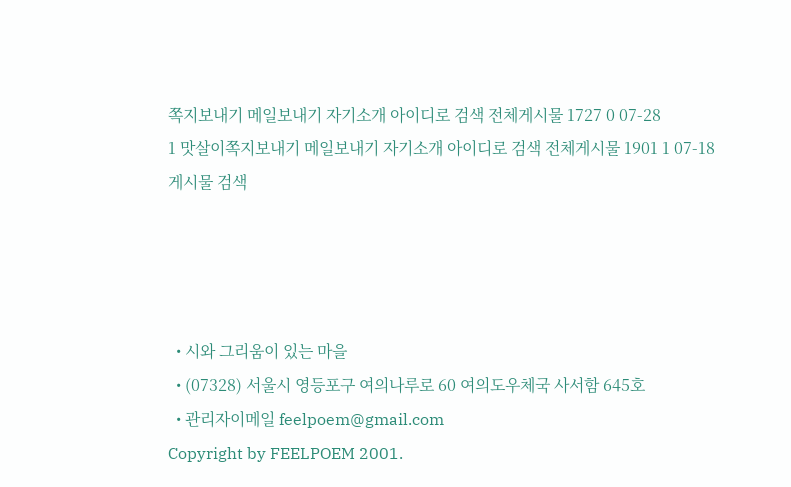쪽지보내기 메일보내기 자기소개 아이디로 검색 전체게시물 1727 0 07-28
1 맛살이쪽지보내기 메일보내기 자기소개 아이디로 검색 전체게시물 1901 1 07-18
게시물 검색




  • 시와 그리움이 있는 마을
  • (07328) 서울시 영등포구 여의나루로 60 여의도우체국 사서함 645호
  • 관리자이메일 feelpoem@gmail.com
Copyright by FEELPOEM 2001.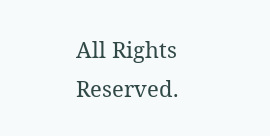All Rights Reserved.